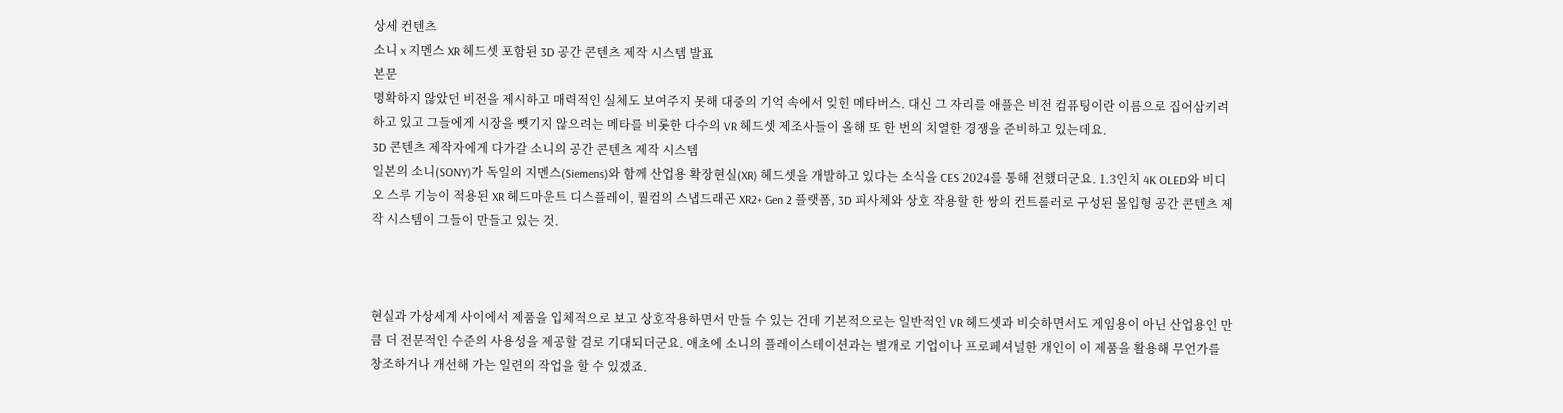상세 컨텐츠
소니 x 지멘스 XR 헤드셋 포함된 3D 공간 콘텐츠 제작 시스템 발표
본문
명확하지 않았던 비전을 제시하고 매력적인 실체도 보여주지 못해 대중의 기억 속에서 잊힌 메타버스. 대신 그 자리를 애플은 비전 컴퓨팅이란 이름으로 집어삼키려 하고 있고 그들에게 시장을 뺏기지 않으려는 메타를 비롯한 다수의 VR 헤드셋 제조사들이 올해 또 한 번의 치열한 경쟁을 준비하고 있는데요.
3D 콘텐츠 제작자에게 다가갈 소니의 공간 콘텐츠 제작 시스템
일본의 소니(SONY)가 독일의 지멘스(Siemens)와 함께 산업용 확장현실(XR) 헤드셋을 개발하고 있다는 소식을 CES 2024를 통해 전했더군요. 1.3인치 4K OLED와 비디오 스루 기능이 적용된 XR 헤드마운트 디스플레이, 퀄컴의 스냅드래곤 XR2+ Gen 2 플랫폼, 3D 피사체와 상호 작용할 한 쌍의 컨트롤러로 구성된 몰입형 공간 콘텐츠 제작 시스템이 그들이 만들고 있는 것.



현실과 가상세계 사이에서 제품을 입체적으로 보고 상호작용하면서 만들 수 있는 건데 기본적으로는 일반적인 VR 헤드셋과 비슷하면서도 게임용이 아닌 산업용인 만큼 더 전문적인 수준의 사용성을 제공할 걸로 기대되더군요. 애초에 소니의 플레이스테이션과는 별개로 기업이나 프로페셔널한 개인이 이 제품을 활용해 무언가를 창조하거나 개선해 가는 일련의 작업을 할 수 있겠죠.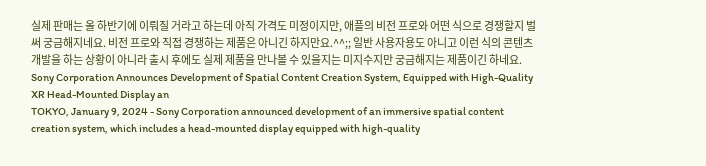실제 판매는 올 하반기에 이뤄질 거라고 하는데 아직 가격도 미정이지만, 애플의 비전 프로와 어떤 식으로 경쟁할지 벌써 궁금해지네요. 비전 프로와 직접 경쟁하는 제품은 아니긴 하지만요.^^;; 일반 사용자용도 아니고 이런 식의 콘텐츠 개발을 하는 상황이 아니라 출시 후에도 실제 제품을 만나볼 수 있을지는 미지수지만 궁금해지는 제품이긴 하네요.
Sony Corporation Announces Development of Spatial Content Creation System, Equipped with High-Quality XR Head-Mounted Display an
TOKYO, January 9, 2024 - Sony Corporation announced development of an immersive spatial content creation system, which includes a head-mounted display equipped with high-quality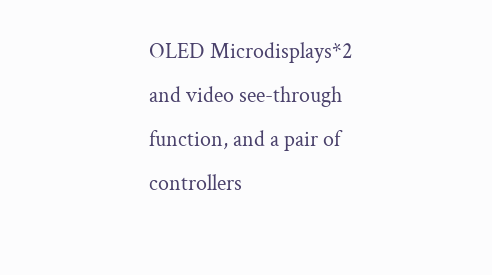OLED Microdisplays*2 and video see-through function, and a pair of controllers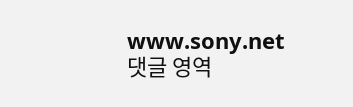www.sony.net
댓글 영역